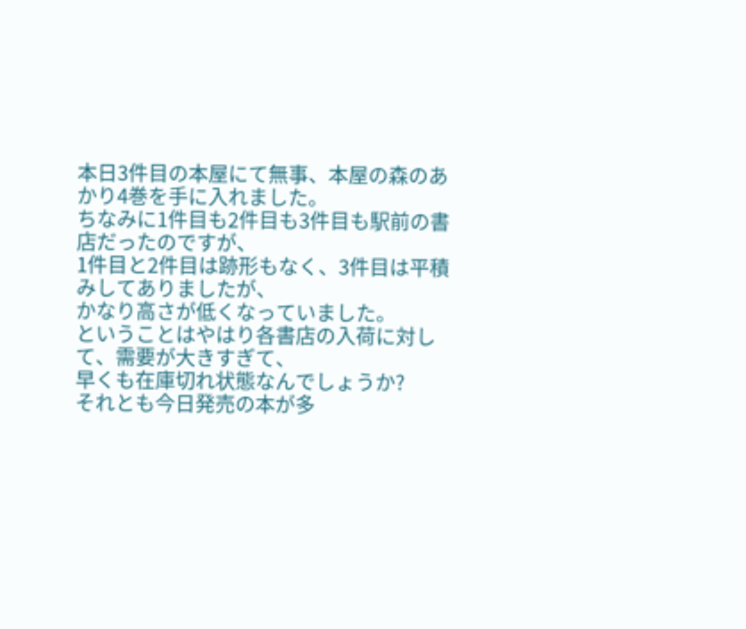本日3件目の本屋にて無事、本屋の森のあかり4巻を手に入れました。
ちなみに1件目も2件目も3件目も駅前の書店だったのですが、
1件目と2件目は跡形もなく、3件目は平積みしてありましたが、
かなり高さが低くなっていました。
ということはやはり各書店の入荷に対して、需要が大きすぎて、
早くも在庫切れ状態なんでしょうか?
それとも今日発売の本が多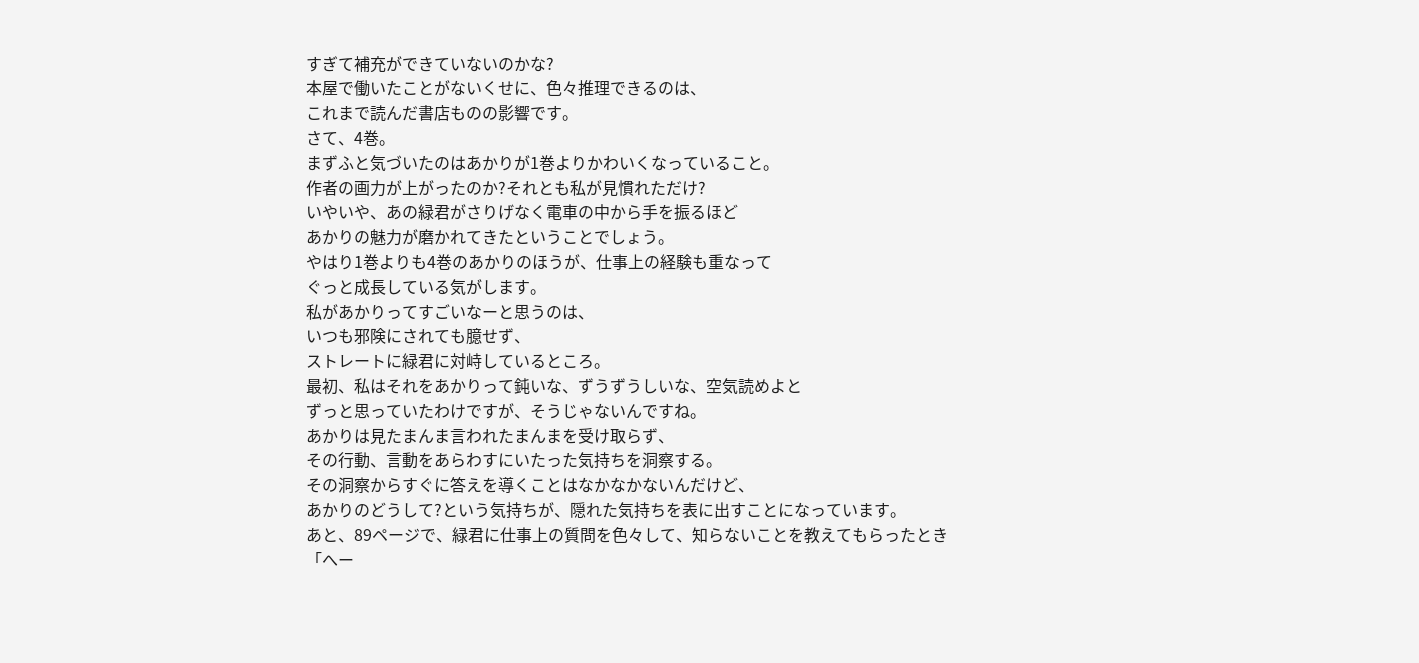すぎて補充ができていないのかな?
本屋で働いたことがないくせに、色々推理できるのは、
これまで読んだ書店ものの影響です。
さて、4巻。
まずふと気づいたのはあかりが1巻よりかわいくなっていること。
作者の画力が上がったのか?それとも私が見慣れただけ?
いやいや、あの緑君がさりげなく電車の中から手を振るほど
あかりの魅力が磨かれてきたということでしょう。
やはり1巻よりも4巻のあかりのほうが、仕事上の経験も重なって
ぐっと成長している気がします。
私があかりってすごいなーと思うのは、
いつも邪険にされても臆せず、
ストレートに緑君に対峙しているところ。
最初、私はそれをあかりって鈍いな、ずうずうしいな、空気読めよと
ずっと思っていたわけですが、そうじゃないんですね。
あかりは見たまんま言われたまんまを受け取らず、
その行動、言動をあらわすにいたった気持ちを洞察する。
その洞察からすぐに答えを導くことはなかなかないんだけど、
あかりのどうして?という気持ちが、隠れた気持ちを表に出すことになっています。
あと、89ページで、緑君に仕事上の質問を色々して、知らないことを教えてもらったとき
「へー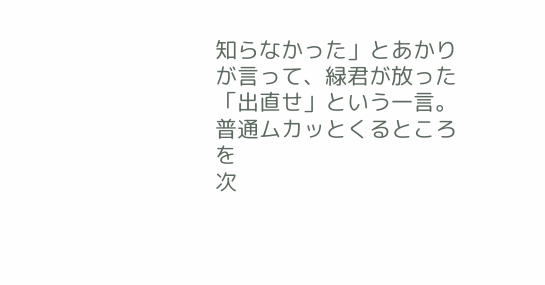知らなかった」とあかりが言って、緑君が放った「出直せ」という一言。
普通ムカッとくるところを
次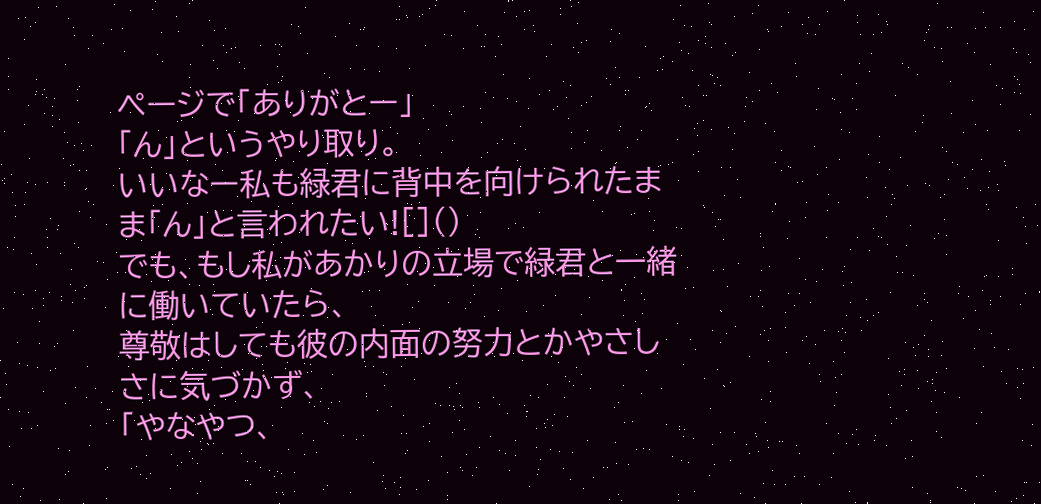ページで「ありがとー」
「ん」というやり取り。
いいなー私も緑君に背中を向けられたまま「ん」と言われたい![]()
でも、もし私があかりの立場で緑君と一緒に働いていたら、
尊敬はしても彼の内面の努力とかやさしさに気づかず、
「やなやつ、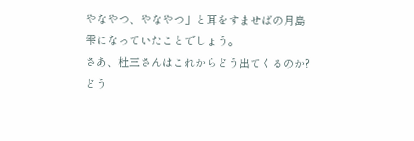やなやつ、やなやつ」と耳をすませばの月島雫になっていたことでしょう。
さあ、杜三さんはこれからどう出てくるのか?
どう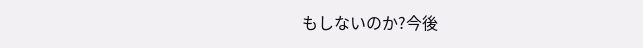もしないのか?今後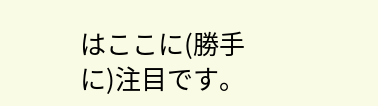はここに(勝手に)注目です。